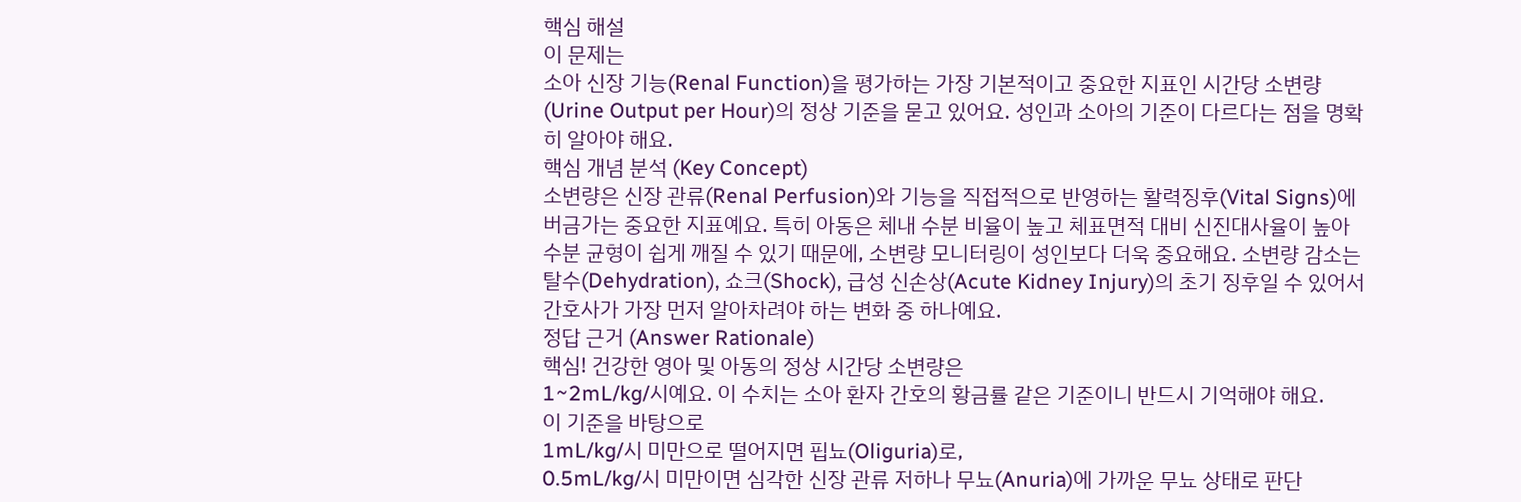핵심 해설
이 문제는
소아 신장 기능(Renal Function)을 평가하는 가장 기본적이고 중요한 지표인 시간당 소변량(Urine Output per Hour)의 정상 기준을 묻고 있어요. 성인과 소아의 기준이 다르다는 점을 명확히 알아야 해요.
핵심 개념 분석 (Key Concept)
소변량은 신장 관류(Renal Perfusion)와 기능을 직접적으로 반영하는 활력징후(Vital Signs)에 버금가는 중요한 지표예요. 특히 아동은 체내 수분 비율이 높고 체표면적 대비 신진대사율이 높아 수분 균형이 쉽게 깨질 수 있기 때문에, 소변량 모니터링이 성인보다 더욱 중요해요. 소변량 감소는 탈수(Dehydration), 쇼크(Shock), 급성 신손상(Acute Kidney Injury)의 초기 징후일 수 있어서 간호사가 가장 먼저 알아차려야 하는 변화 중 하나예요.
정답 근거 (Answer Rationale)
핵심! 건강한 영아 및 아동의 정상 시간당 소변량은
1~2mL/kg/시예요. 이 수치는 소아 환자 간호의 황금률 같은 기준이니 반드시 기억해야 해요.
이 기준을 바탕으로
1mL/kg/시 미만으로 떨어지면 핍뇨(Oliguria)로,
0.5mL/kg/시 미만이면 심각한 신장 관류 저하나 무뇨(Anuria)에 가까운 무뇨 상태로 판단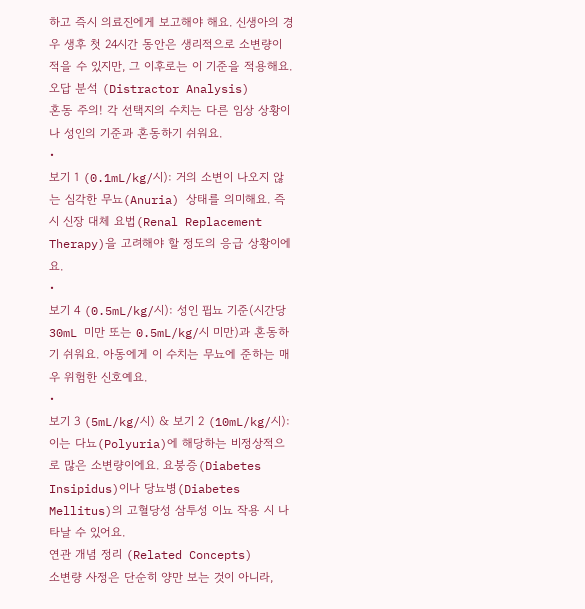하고 즉시 의료진에게 보고해야 해요. 신생아의 경우 생후 첫 24시간 동안은 생리적으로 소변량이 적을 수 있지만, 그 이후로는 이 기준을 적용해요.
오답 분석 (Distractor Analysis)
혼동 주의! 각 선택지의 수치는 다른 임상 상황이나 성인의 기준과 혼동하기 쉬워요.
•
보기 1 (0.1mL/kg/시): 거의 소변이 나오지 않는 심각한 무뇨(Anuria) 상태를 의미해요. 즉시 신장 대체 요법(Renal Replacement Therapy)을 고려해야 할 정도의 응급 상황이에요.
•
보기 4 (0.5mL/kg/시): 성인 핍뇨 기준(시간당 30mL 미만 또는 0.5mL/kg/시 미만)과 혼동하기 쉬워요. 아동에게 이 수치는 무뇨에 준하는 매우 위험한 신호예요.
•
보기 3 (5mL/kg/시) & 보기 2 (10mL/kg/시): 이는 다뇨(Polyuria)에 해당하는 비정상적으로 많은 소변량이에요. 요붕증(Diabetes Insipidus)이나 당뇨병(Diabetes Mellitus)의 고혈당성 삼투성 이뇨 작용 시 나타날 수 있어요.
연관 개념 정리 (Related Concepts)
소변량 사정은 단순히 양만 보는 것이 아니라,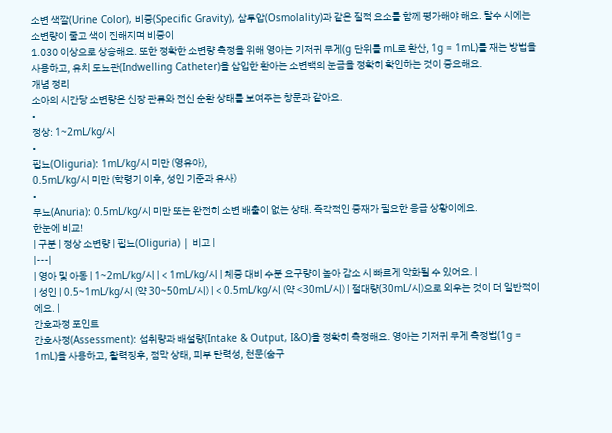소변 색깔(Urine Color), 비중(Specific Gravity), 삼투압(Osmolality)과 같은 질적 요소를 함께 평가해야 해요. 탈수 시에는 소변량이 줄고 색이 진해지며 비중이
1.030 이상으로 상승해요. 또한 정확한 소변량 측정을 위해 영아는 기저귀 무게(g 단위를 mL로 환산, 1g = 1mL)를 재는 방법을 사용하고, 유치 도뇨관(Indwelling Catheter)을 삽입한 환아는 소변백의 눈금을 정확히 확인하는 것이 중요해요.
개념 정리
소아의 시간당 소변량은 신장 관류와 전신 순환 상태를 보여주는 창문과 같아요.
•
정상: 1~2mL/kg/시
•
핍뇨(Oliguria): 1mL/kg/시 미만 (영유아),
0.5mL/kg/시 미만 (학령기 이후, 성인 기준과 유사)
•
무뇨(Anuria): 0.5mL/kg/시 미만 또는 완전히 소변 배출이 없는 상태. 즉각적인 중재가 필요한 응급 상황이에요.
한눈에 비교!
| 구분 | 정상 소변량 | 핍뇨(Oliguria) | 비고 |
|---|
| 영아 및 아동 | 1~2mL/kg/시 | < 1mL/kg/시 | 체중 대비 수분 요구량이 높아 감소 시 빠르게 악화될 수 있어요. |
| 성인 | 0.5~1mL/kg/시 (약 30~50mL/시) | < 0.5mL/kg/시 (약 <30mL/시) | 절대량(30mL/시)으로 외우는 것이 더 일반적이에요. |
간호과정 포인트
간호사정(Assessment): 섭취량과 배설량(Intake & Output, I&O)을 정확히 측정해요. 영아는 기저귀 무게 측정법(1g = 1mL)을 사용하고, 활력징후, 점막 상태, 피부 탄력성, 천문(숨구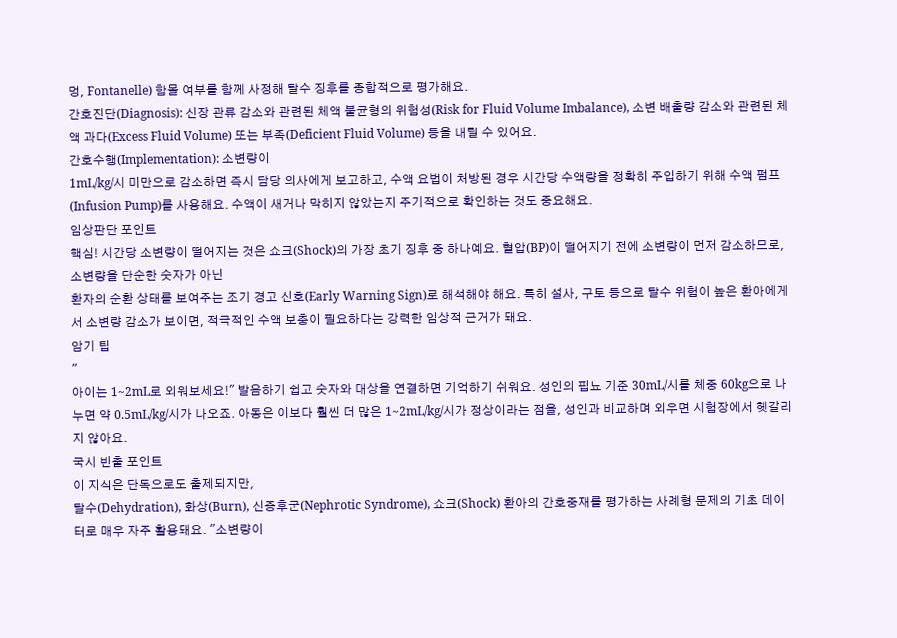멍, Fontanelle) 함몰 여부를 함께 사정해 탈수 징후를 종합적으로 평가해요.
간호진단(Diagnosis): 신장 관류 감소와 관련된 체액 불균형의 위험성(Risk for Fluid Volume Imbalance), 소변 배출량 감소와 관련된 체액 과다(Excess Fluid Volume) 또는 부족(Deficient Fluid Volume) 등을 내릴 수 있어요.
간호수행(Implementation): 소변량이
1mL/kg/시 미만으로 감소하면 즉시 담당 의사에게 보고하고, 수액 요법이 처방된 경우 시간당 수액량을 정확히 주입하기 위해 수액 펌프(Infusion Pump)를 사용해요. 수액이 새거나 막히지 않았는지 주기적으로 확인하는 것도 중요해요.
임상판단 포인트
핵심! 시간당 소변량이 떨어지는 것은 쇼크(Shock)의 가장 초기 징후 중 하나예요. 혈압(BP)이 떨어지기 전에 소변량이 먼저 감소하므로, 소변량을 단순한 숫자가 아닌
환자의 순환 상태를 보여주는 조기 경고 신호(Early Warning Sign)로 해석해야 해요. 특히 설사, 구토 등으로 탈수 위험이 높은 환아에게서 소변량 감소가 보이면, 적극적인 수액 보충이 필요하다는 강력한 임상적 근거가 돼요.
암기 팁
"
아이는 1~2mL로 외워보세요!" 발음하기 쉽고 숫자와 대상을 연결하면 기억하기 쉬워요. 성인의 핍뇨 기준 30mL/시를 체중 60kg으로 나누면 약 0.5mL/kg/시가 나오죠. 아동은 이보다 훨씬 더 많은 1~2mL/kg/시가 정상이라는 점을, 성인과 비교하며 외우면 시험장에서 헷갈리지 않아요.
국시 빈출 포인트
이 지식은 단독으로도 출제되지만,
탈수(Dehydration), 화상(Burn), 신증후군(Nephrotic Syndrome), 쇼크(Shock) 환아의 간호중재를 평가하는 사례형 문제의 기초 데이터로 매우 자주 활용돼요. "소변량이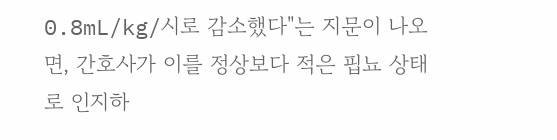0.8mL/kg/시로 감소했다"는 지문이 나오면, 간호사가 이를 정상보다 적은 핍뇨 상태로 인지하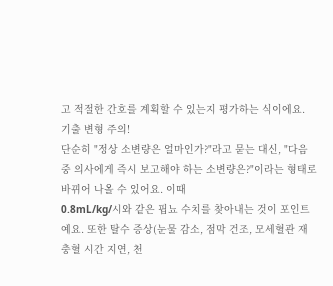고 적절한 간호를 계획할 수 있는지 평가하는 식이에요.
기출 변형 주의!
단순히 "정상 소변량은 얼마인가?"라고 묻는 대신, "다음 중 의사에게 즉시 보고해야 하는 소변량은?"이라는 형태로 바뀌어 나올 수 있어요. 이때
0.8mL/kg/시와 같은 핍뇨 수치를 찾아내는 것이 포인트예요. 또한 탈수 증상(눈물 감소, 점막 건조, 모세혈관 재충혈 시간 지연, 천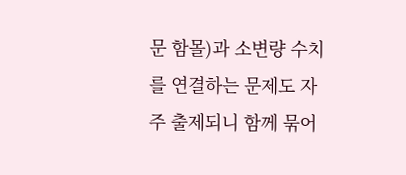문 함몰)과 소변량 수치를 연결하는 문제도 자주 출제되니 함께 묶어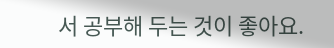서 공부해 두는 것이 좋아요.